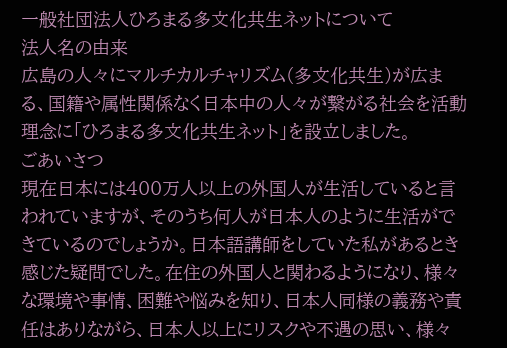一般社団法人ひろまる多文化共生ネットについて
法人名の由来
広島の人々にマルチカルチャリズム(多文化共生)が広まる、国籍や属性関係なく日本中の人々が繋がる社会を活動理念に「ひろまる多文化共生ネット」を設立しました。
ごあいさつ
現在日本には400万人以上の外国人が生活していると言われていますが、そのうち何人が日本人のように生活ができているのでしょうか。日本語講師をしていた私があるとき感じた疑問でした。在住の外国人と関わるようになり、様々な環境や事情、困難や悩みを知り、日本人同様の義務や責任はありながら、日本人以上にリスクや不遇の思い、様々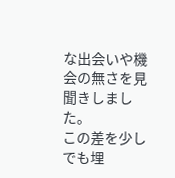な出会いや機会の無さを見聞きしました。
この差を少しでも埋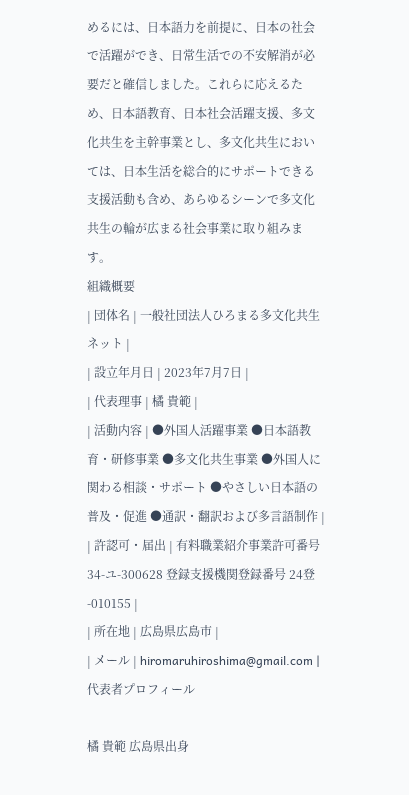めるには、日本語力を前提に、日本の社会で活躍ができ、日常生活での不安解消が必要だと確信しました。これらに応えるため、日本語教育、日本社会活躍支援、多文化共生を主幹事業とし、多文化共生においては、日本生活を総合的にサポートできる支援活動も含め、あらゆるシーンで多文化共生の輪が広まる社会事業に取り組みます。
組織概要
| 団体名 | 一般社団法人ひろまる多文化共生ネット |
| 設立年月日 | 2023年7月7日 |
| 代表理事 | 橘 貴範 |
| 活動内容 | ●外国人活躍事業 ●日本語教育・研修事業 ●多文化共生事業 ●外国人に関わる相談・サポート ●やさしい日本語の普及・促進 ●通訳・翻訳および多言語制作 |
| 許認可・届出 | 有料職業紹介事業許可番号 34-ユ-300628 登録支援機関登録番号 24登-010155 |
| 所在地 | 広島県広島市 |
| メール | hiromaruhiroshima@gmail.com |
代表者プロフィール

橘 貴範 広島県出身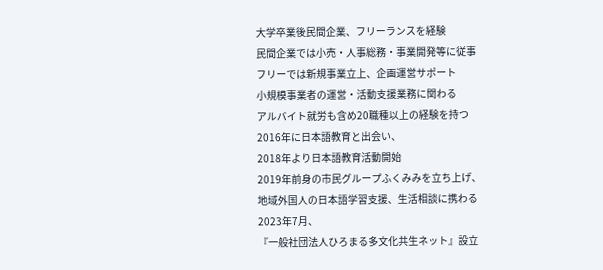大学卒業後民間企業、フリーランスを経験
民間企業では小売・人事総務・事業開発等に従事
フリーでは新規事業立上、企画運営サポート
小規模事業者の運営・活動支援業務に関わる
アルバイト就労も含め20職種以上の経験を持つ
2016年に日本語教育と出会い、
2018年より日本語教育活動開始
2019年前身の市民グループふくみみを立ち上げ、
地域外国人の日本語学習支援、生活相談に携わる
2023年7月、
『一般社団法人ひろまる多文化共生ネット』設立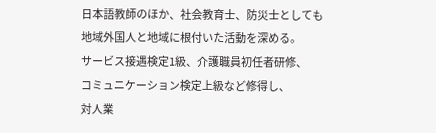日本語教師のほか、社会教育士、防災士としても
地域外国人と地域に根付いた活動を深める。
サービス接遇検定1級、介護職員初任者研修、
コミュニケーション検定上級など修得し、
対人業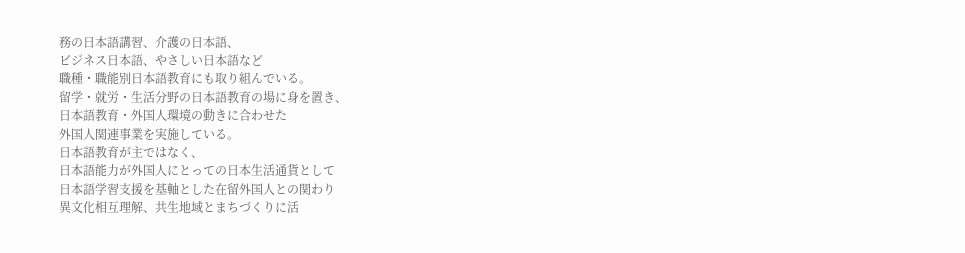務の日本語講習、介護の日本語、
ビジネス日本語、やさしい日本語など
職種・職能別日本語教育にも取り組んでいる。
留学・就労・生活分野の日本語教育の場に身を置き、
日本語教育・外国人環境の動きに合わせた
外国人関連事業を実施している。
日本語教育が主ではなく、
日本語能力が外国人にとっての日本生活通貨として
日本語学習支援を基軸とした在留外国人との関わり
異文化相互理解、共生地域とまちづくりに活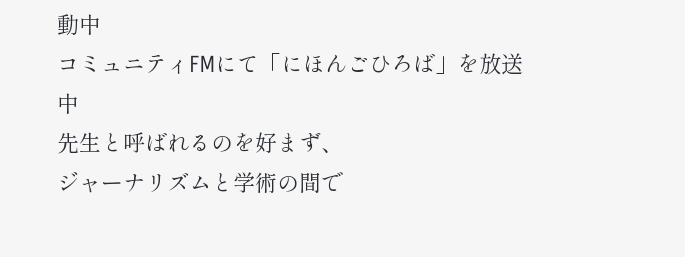動中
コミュニティFMにて「にほんごひろば」を放送中
先生と呼ばれるのを好まず、
ジャーナリズムと学術の間で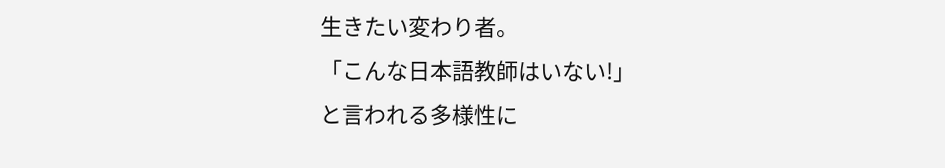生きたい変わり者。
「こんな日本語教師はいない!」
と言われる多様性に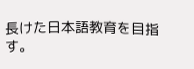長けた日本語教育を目指す。